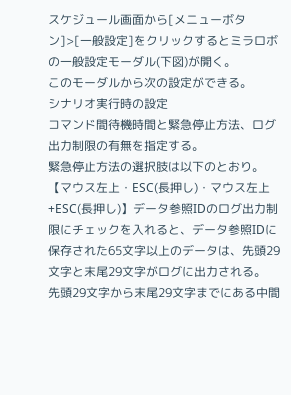スケジュール画面から[メニューボタン]>[一般設定]をクリックするとミラロボの一般設定モーダル(下図)が開く。
このモーダルから次の設定ができる。
シナリオ実行時の設定
コマンド間待機時間と緊急停止方法、ログ出力制限の有無を指定する。
緊急停止方法の選択肢は以下のとおり。
【マウス左上・ESC(長押し)・マウス左上+ESC(長押し)】データ参照IDのログ出力制限にチェックを入れると、データ参照IDに保存された65文字以上のデータは、先頭29文字と末尾29文字がログに出力される。
先頭29文字から末尾29文字までにある中間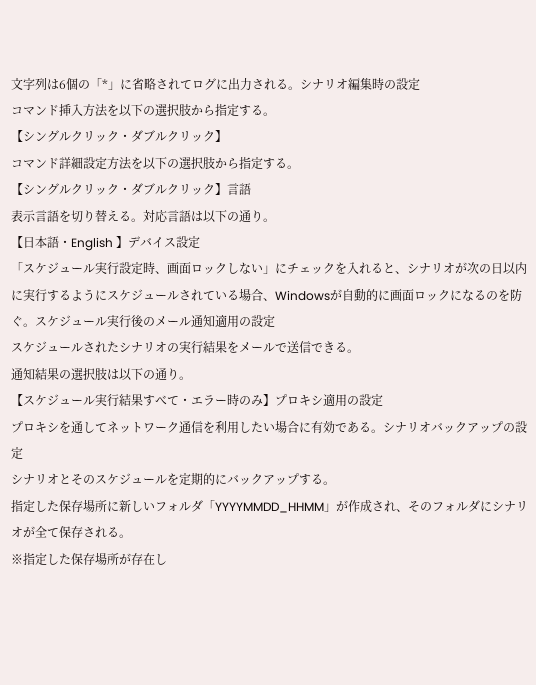文字列は6個の「*」に省略されてログに出力される。シナリオ編集時の設定
コマンド挿入方法を以下の選択肢から指定する。
【シングルクリック・ダブルクリック】
コマンド詳細設定方法を以下の選択肢から指定する。
【シングルクリック・ダブルクリック】言語
表示言語を切り替える。対応言語は以下の通り。
【日本語・English 】デバイス設定
「スケジュール実行設定時、画面ロックしない」にチェックを入れると、シナリオが次の日以内に実行するようにスケジュールされている場合、Windowsが自動的に画面ロックになるのを防ぐ。スケジュール実行後のメール通知適用の設定
スケジュールされたシナリオの実行結果をメールで送信できる。
通知結果の選択肢は以下の通り。
【スケジュール実行結果すべて・エラー時のみ】プロキシ適用の設定
プロキシを通してネットワーク通信を利用したい場合に有効である。シナリオバックアップの設定
シナリオとそのスケジュールを定期的にバックアップする。
指定した保存場所に新しいフォルダ「YYYYMMDD_HHMM」が作成され、そのフォルダにシナリオが全て保存される。
※指定した保存場所が存在し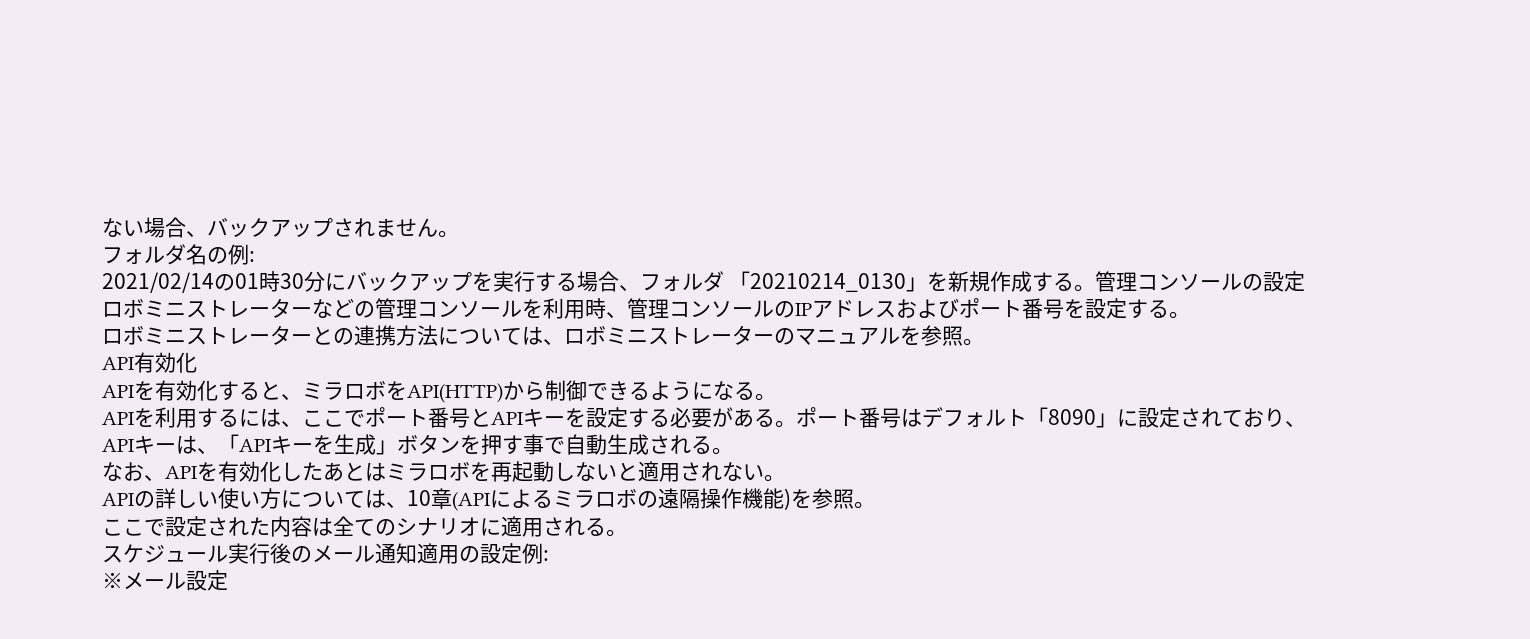ない場合、バックアップされません。
フォルダ名の例:
2021/02/14の01時30分にバックアップを実行する場合、フォルダ 「20210214_0130」を新規作成する。管理コンソールの設定
ロボミニストレーターなどの管理コンソールを利用時、管理コンソールのIPアドレスおよびポート番号を設定する。
ロボミニストレーターとの連携方法については、ロボミニストレーターのマニュアルを参照。
API有効化
APIを有効化すると、ミラロボをAPI(HTTP)から制御できるようになる。
APIを利用するには、ここでポート番号とAPIキーを設定する必要がある。ポート番号はデフォルト「8090」に設定されており、APIキーは、「APIキーを生成」ボタンを押す事で自動生成される。
なお、APIを有効化したあとはミラロボを再起動しないと適用されない。
APIの詳しい使い方については、10章(APIによるミラロボの遠隔操作機能)を参照。
ここで設定された内容は全てのシナリオに適用される。
スケジュール実行後のメール通知適用の設定例:
※メール設定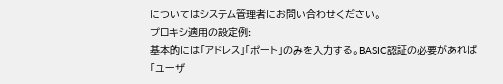についてはシステム管理者にお問い合わせください。
プロキシ適用の設定例:
基本的には「アドレス」「ポート」のみを入力する。BASIC認証の必要があれば「ユーザ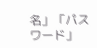名」「パスワード」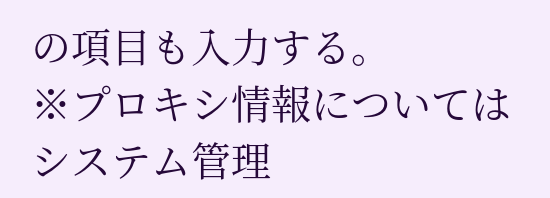の項目も入力する。
※プロキシ情報についてはシステム管理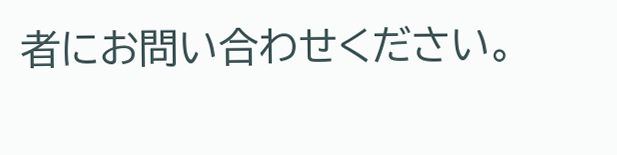者にお問い合わせください。